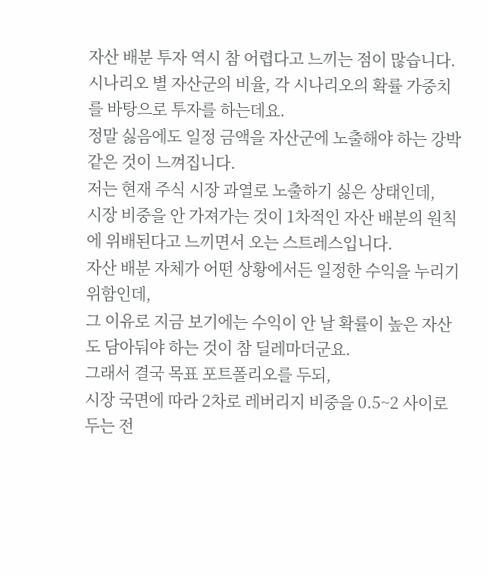자산 배분 투자 역시 참 어렵다고 느끼는 점이 많습니다.
시나리오 별 자산군의 비율, 각 시나리오의 확률 가중치를 바탕으로 투자를 하는데요.
정말 싫음에도 일정 금액을 자산군에 노출해야 하는 강박 같은 것이 느껴집니다.
저는 현재 주식 시장 과열로 노출하기 싫은 상태인데,
시장 비중을 안 가져가는 것이 1차적인 자산 배분의 원칙에 위배된다고 느끼면서 오는 스트레스입니다.
자산 배분 자체가 어떤 상황에서든 일정한 수익을 누리기 위함인데,
그 이유로 지금 보기에는 수익이 안 날 확률이 높은 자산도 담아둬야 하는 것이 참 딜레마더군요.
그래서 결국 목표 포트폴리오를 두되,
시장 국면에 따라 2차로 레버리지 비중을 0.5~2 사이로 두는 전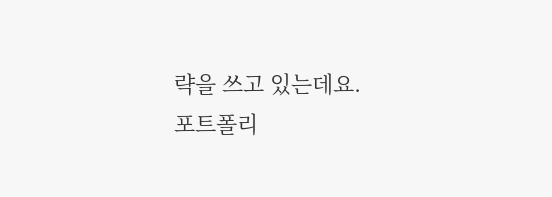략을 쓰고 있는데요.
포트폴리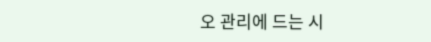오 관리에 드는 시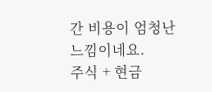간 비용이 엄청난 느낌이네요.
주식 + 현금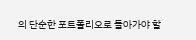의 단순한 포트폴리오로 돌아가야 할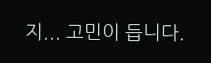지... 고민이 듭니다.